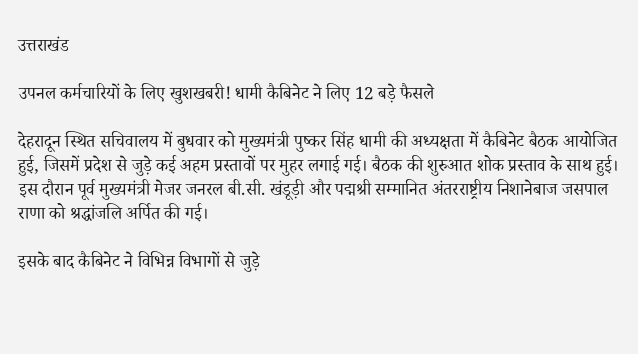उत्तराखंड

उपनल कर्मचारियों के लिए खुशखबरी! धामी कैबिनेट ने लिए 12 बड़े फैसले

देहरादून स्थित सचिवालय में बुधवार को मुख्यमंत्री पुष्कर सिंह धामी की अध्यक्षता में कैबिनेट बैठक आयोजित हुई, जिसमें प्रदेश से जुड़े कई अहम प्रस्तावों पर मुहर लगाई गई। बैठक की शुरुआत शोक प्रस्ताव के साथ हुई। इस दौरान पूर्व मुख्यमंत्री मेजर जनरल बी.सी. खंडूड़ी और पद्मश्री सम्मानित अंतरराष्ट्रीय निशानेबाज जसपाल राणा को श्रद्धांजलि अर्पित की गई।

इसके बाद कैबिनेट ने विभिन्न विभागों से जुड़े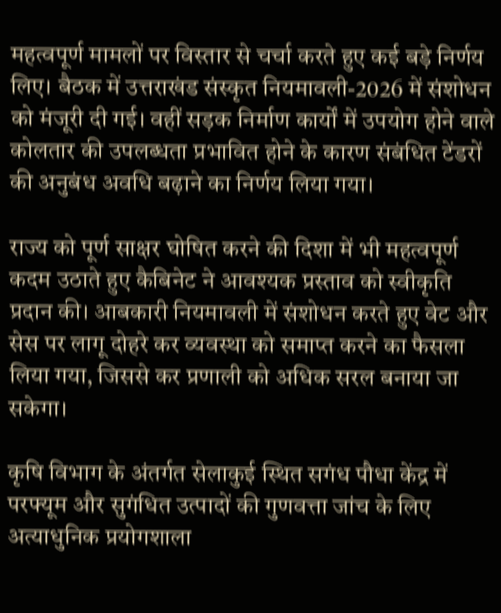महत्वपूर्ण मामलों पर विस्तार से चर्चा करते हुए कई बड़े निर्णय लिए। बैठक में उत्तराखंड संस्कृत नियमावली-2026 में संशोधन को मंजूरी दी गई। वहीं सड़क निर्माण कार्यों में उपयोग होने वाले कोलतार की उपलब्धता प्रभावित होने के कारण संबंधित टेंडरों की अनुबंध अवधि बढ़ाने का निर्णय लिया गया।

राज्य को पूर्ण साक्षर घोषित करने की दिशा में भी महत्वपूर्ण कदम उठाते हुए कैबिनेट ने आवश्यक प्रस्ताव को स्वीकृति प्रदान की। आबकारी नियमावली में संशोधन करते हुए वेट और सेस पर लागू दोहरे कर व्यवस्था को समाप्त करने का फैसला लिया गया, जिससे कर प्रणाली को अधिक सरल बनाया जा सकेगा।

कृषि विभाग के अंतर्गत सेलाकुई स्थित सगंध पौधा केंद्र में परफ्यूम और सुगंधित उत्पादों की गुणवत्ता जांच के लिए अत्याधुनिक प्रयोगशाला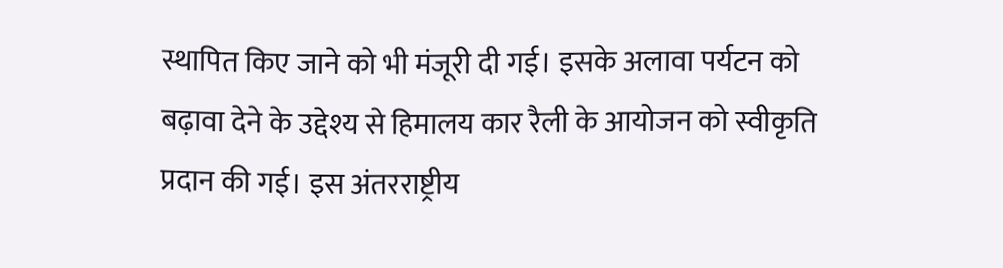स्थापित किए जाने को भी मंजूरी दी गई। इसके अलावा पर्यटन को बढ़ावा देने के उद्देश्य से हिमालय कार रैली के आयोजन को स्वीकृति प्रदान की गई। इस अंतरराष्ट्रीय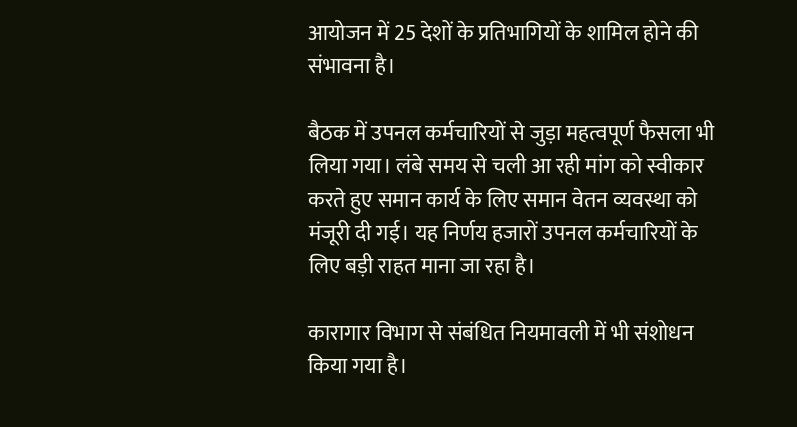आयोजन में 25 देशों के प्रतिभागियों के शामिल होने की संभावना है।

बैठक में उपनल कर्मचारियों से जुड़ा महत्वपूर्ण फैसला भी लिया गया। लंबे समय से चली आ रही मांग को स्वीकार करते हुए समान कार्य के लिए समान वेतन व्यवस्था को मंजूरी दी गई। यह निर्णय हजारों उपनल कर्मचारियों के लिए बड़ी राहत माना जा रहा है।

कारागार विभाग से संबंधित नियमावली में भी संशोधन किया गया है।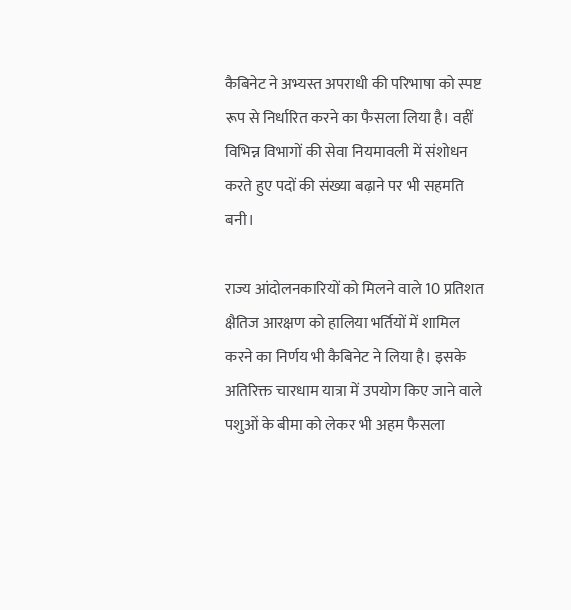कैबिनेट ने अभ्यस्त अपराधी की परिभाषा को स्पष्ट रूप से निर्धारित करने का फैसला लिया है। वहीं विभिन्न विभागों की सेवा नियमावली में संशोधन करते हुए पदों की संख्या बढ़ाने पर भी सहमति बनी।

राज्य आंदोलनकारियों को मिलने वाले 10 प्रतिशत क्षैतिज आरक्षण को हालिया भर्तियों में शामिल करने का निर्णय भी कैबिनेट ने लिया है। इसके अतिरिक्त चारधाम यात्रा में उपयोग किए जाने वाले पशुओं के बीमा को लेकर भी अहम फैसला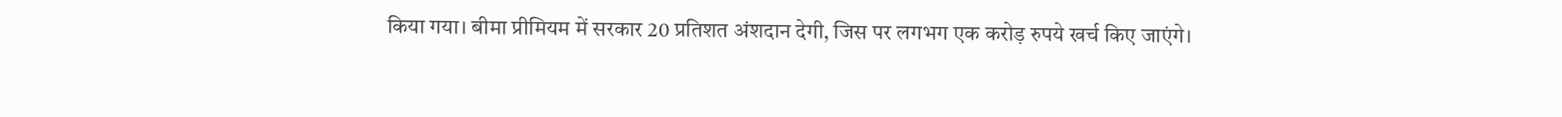किया गया। बीमा प्रीमियम में सरकार 20 प्रतिशत अंशदान देगी, जिस पर लगभग एक करोड़ रुपये खर्च किए जाएंगे।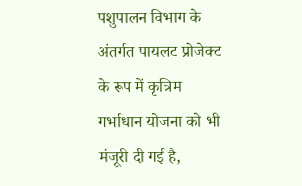पशुपालन विभाग के अंतर्गत पायलट प्रोजेक्ट के रूप में कृत्रिम गर्भाधान योजना को भी मंजूरी दी गई है,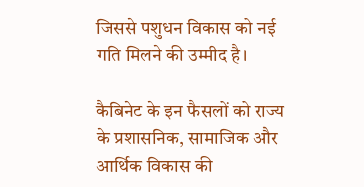जिससे पशुधन विकास को नई गति मिलने की उम्मीद है।

कैबिनेट के इन फैसलों को राज्य के प्रशासनिक, सामाजिक और आर्थिक विकास की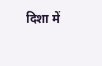दिशा में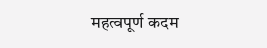महत्वपूर्ण कदम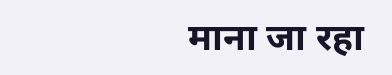माना जा रहा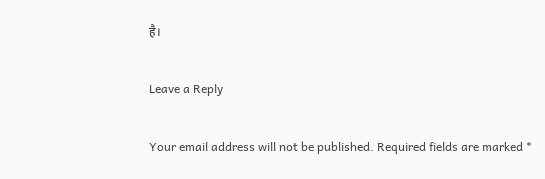है।

Leave a Reply

Your email address will not be published. Required fields are marked *